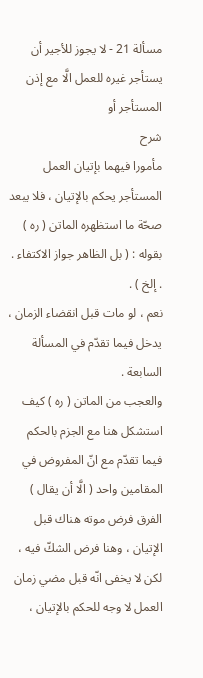مسألة 21 - لا يجوز للأجير أن يستأجر غيره للعمل الَّا مع إذن المستأجر أو
شرح
مأمورا فيهما بإتيان العمل المستأجر يحكم بالإتيان ، فلا يبعد صحّة ما استظهره الماتن ( ره ) بقوله : ( بل الظاهر جواز الاكتفاء . . إلخ ) .
نعم ، لو مات قبل انقضاء الزمان ، يدخل فيما تقدّم في المسألة السابعة .
والعجب من الماتن ( ره ) كيف استشكل هنا مع الجزم بالحكم فيما تقدّم مع انّ المفروض في المقامين واحد ( الَّا أن يقال ) الفرق فرض موته هناك قبل الإتيان ، وهنا فرض الشكّ فيه ، لكن لا يخفى انّه قبل مضي زمان العمل لا وجه للحكم بالإتيان ،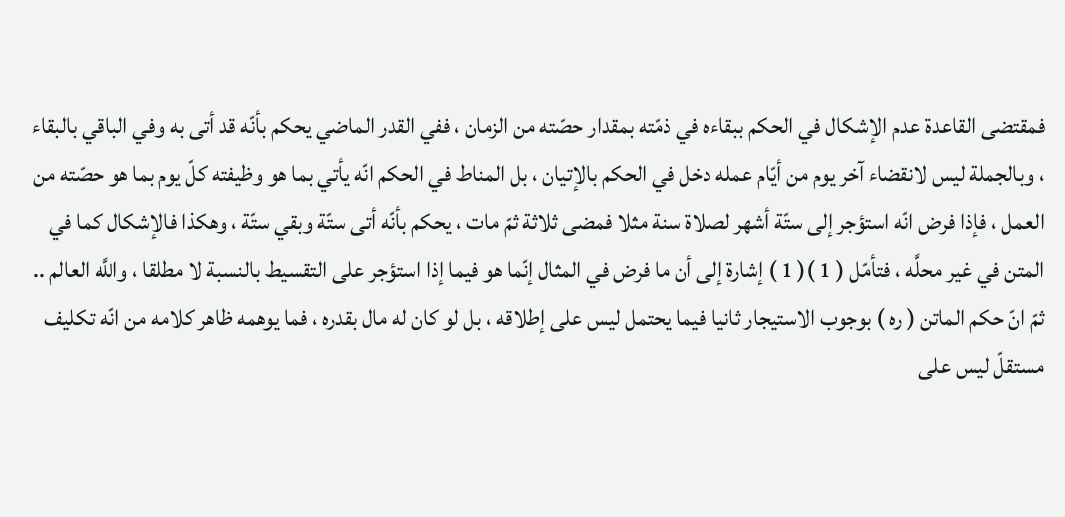فمقتضى القاعدة عدم الإشكال في الحكم ببقاءه في ذمّته بمقدار حصّته من الزمان ، ففي القدر الماضي يحكم بأنّه قد أتى به وفي الباقي بالبقاء ، وبالجملة ليس لانقضاء آخر يوم من أيّام عمله دخل في الحكم بالإتيان ، بل المناط في الحكم انّه يأتي بما هو وظيفته كلّ يوم بما هو حصّته من العمل ، فإذا فرض انّه استؤجر إلى ستّة أشهر لصلاة سنة مثلا فمضى ثلاثة ثمّ مات ، يحكم بأنّه أتى ستّة وبقي ستّة ، وهكذا فالإشكال كما في المتن في غير محلَّه ، فتأمّل ( 1 )( 1 ) إشارة إلى أن ما فرض في المثال إنّما هو فيما إذا استؤجر على التقسيط بالنسبة لا مطلقا ، واللَّه العالم ..
ثمّ انّ حكم الماتن ( ره ) بوجوب الاستيجار ثانيا فيما يحتمل ليس على إطلاقه ، بل لو كان له مال بقدره ، فما يوهمه ظاهر كلامه من انّه تكليف مستقلّ ليس على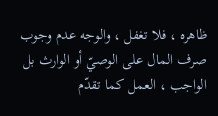ظاهره ، فلا تغفل ، والوجه عدم وجوب صرف المال على الوصيّ أو الوارث بل الواجب ، العمل كما تقدّم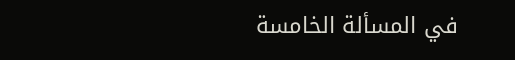في المسألة الخامسة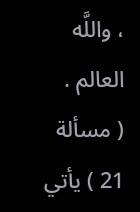، واللَّه العالم .
( مسألة 21 ) يأتي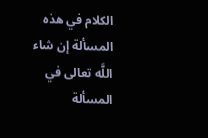الكلام في هذه المسألة إن شاء اللَّه تعالى في المسألة